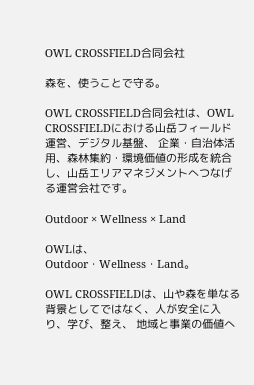OWL CROSSFIELD合同会社

森を、使うことで守る。

OWL CROSSFIELD合同会社は、OWL CROSSFIELDにおける山岳フィールド運営、デジタル基盤、 企業・自治体活用、森林集約・環境価値の形成を統合し、山岳エリアマネジメントへつなげる運営会社です。

Outdoor × Wellness × Land

OWLは、Outdoor・Wellness・Land。

OWL CROSSFIELDは、山や森を単なる背景としてではなく、人が安全に入り、学び、整え、 地域と事業の価値へ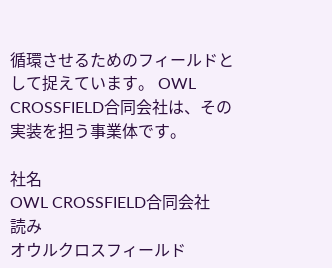循環させるためのフィールドとして捉えています。 OWL CROSSFIELD合同会社は、その実装を担う事業体です。

社名
OWL CROSSFIELD合同会社
読み
オウルクロスフィールド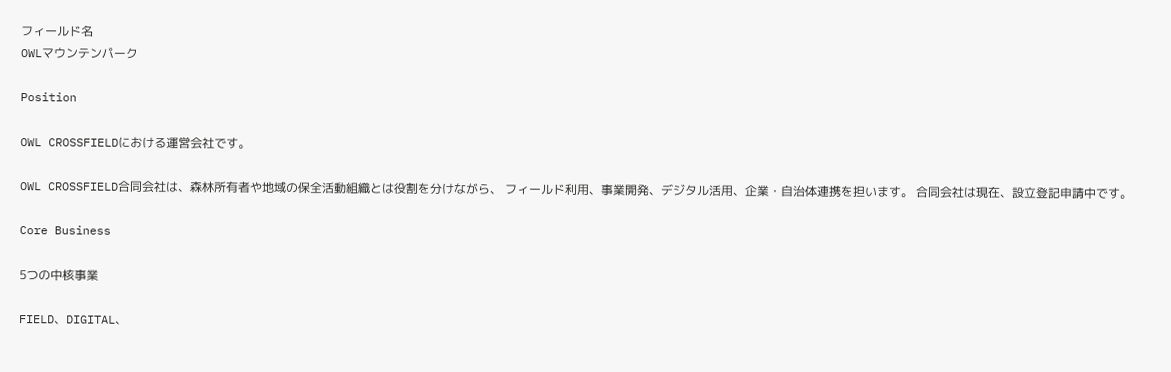フィールド名
OWLマウンテンパーク

Position

OWL CROSSFIELDにおける運営会社です。

OWL CROSSFIELD合同会社は、森林所有者や地域の保全活動組織とは役割を分けながら、 フィールド利用、事業開発、デジタル活用、企業・自治体連携を担います。 合同会社は現在、設立登記申請中です。

Core Business

5つの中核事業

FIELD、DIGITAL、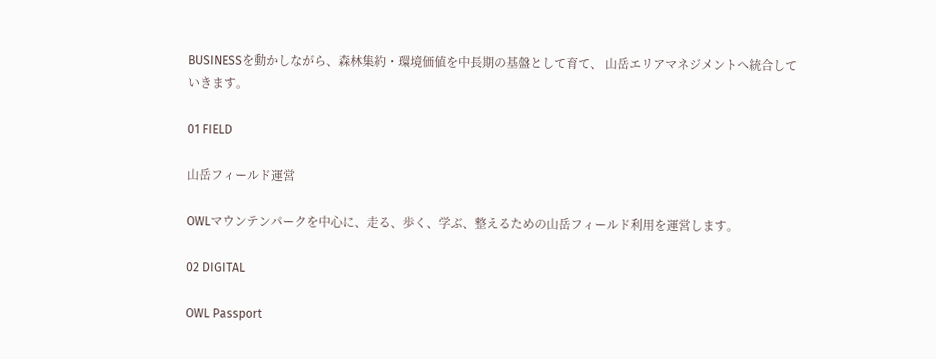BUSINESSを動かしながら、森林集約・環境価値を中長期の基盤として育て、 山岳エリアマネジメントへ統合していきます。

01 FIELD

山岳フィールド運営

OWLマウンテンパークを中心に、走る、歩く、学ぶ、整えるための山岳フィールド利用を運営します。

02 DIGITAL

OWL Passport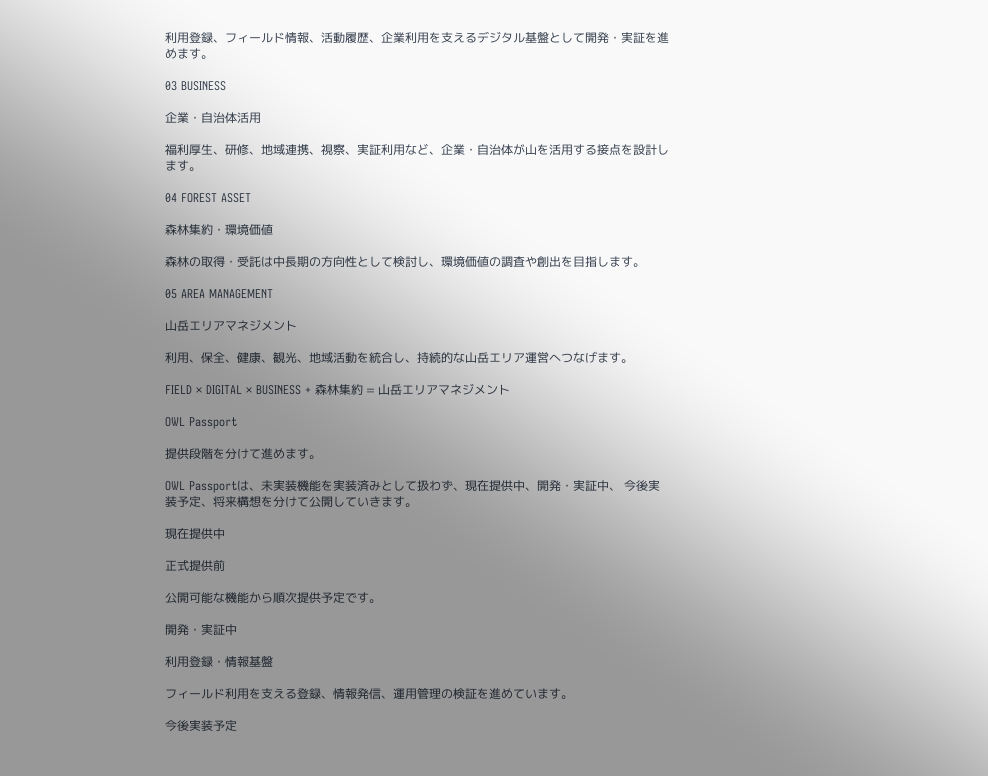利用登録、フィールド情報、活動履歴、企業利用を支えるデジタル基盤として開発・実証を進めます。

03 BUSINESS

企業・自治体活用

福利厚生、研修、地域連携、視察、実証利用など、企業・自治体が山を活用する接点を設計します。

04 FOREST ASSET

森林集約・環境価値

森林の取得・受託は中長期の方向性として検討し、環境価値の調査や創出を目指します。

05 AREA MANAGEMENT

山岳エリアマネジメント

利用、保全、健康、観光、地域活動を統合し、持続的な山岳エリア運営へつなげます。

FIELD × DIGITAL × BUSINESS + 森林集約 = 山岳エリアマネジメント

OWL Passport

提供段階を分けて進めます。

OWL Passportは、未実装機能を実装済みとして扱わず、現在提供中、開発・実証中、 今後実装予定、将来構想を分けて公開していきます。

現在提供中

正式提供前

公開可能な機能から順次提供予定です。

開発・実証中

利用登録・情報基盤

フィールド利用を支える登録、情報発信、運用管理の検証を進めています。

今後実装予定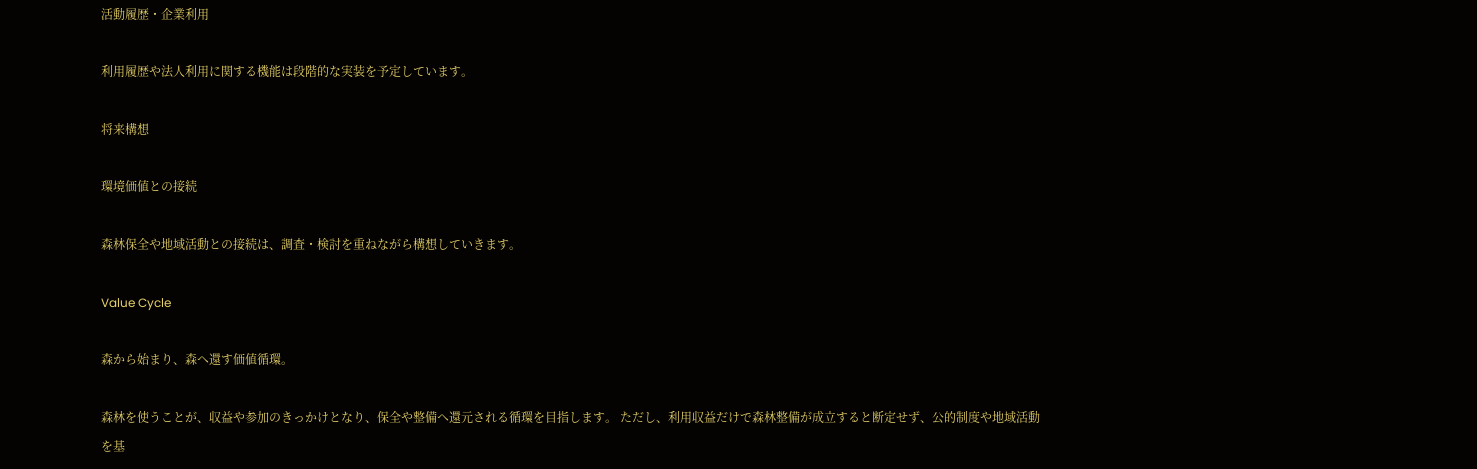活動履歴・企業利用

利用履歴や法人利用に関する機能は段階的な実装を予定しています。

将来構想

環境価値との接続

森林保全や地域活動との接続は、調査・検討を重ねながら構想していきます。

Value Cycle

森から始まり、森へ還す価値循環。

森林を使うことが、収益や参加のきっかけとなり、保全や整備へ還元される循環を目指します。 ただし、利用収益だけで森林整備が成立すると断定せず、公的制度や地域活動を基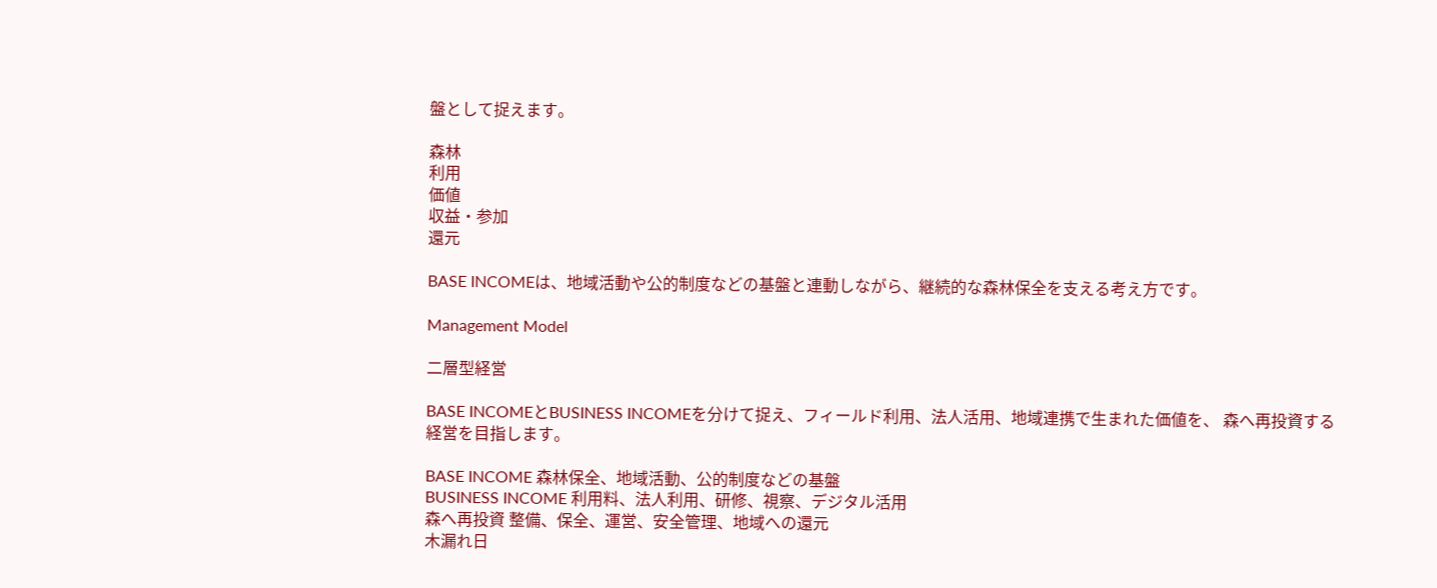盤として捉えます。

森林
利用
価値
収益・参加
還元

BASE INCOMEは、地域活動や公的制度などの基盤と連動しながら、継続的な森林保全を支える考え方です。

Management Model

二層型経営

BASE INCOMEとBUSINESS INCOMEを分けて捉え、フィールド利用、法人活用、地域連携で生まれた価値を、 森へ再投資する経営を目指します。

BASE INCOME 森林保全、地域活動、公的制度などの基盤
BUSINESS INCOME 利用料、法人利用、研修、視察、デジタル活用
森へ再投資 整備、保全、運営、安全管理、地域への還元
木漏れ日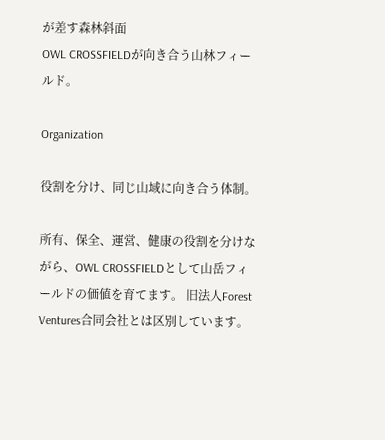が差す森林斜面
OWL CROSSFIELDが向き合う山林フィールド。

Organization

役割を分け、同じ山域に向き合う体制。

所有、保全、運営、健康の役割を分けながら、OWL CROSSFIELDとして山岳フィールドの価値を育てます。 旧法人Forest Ventures合同会社とは区別しています。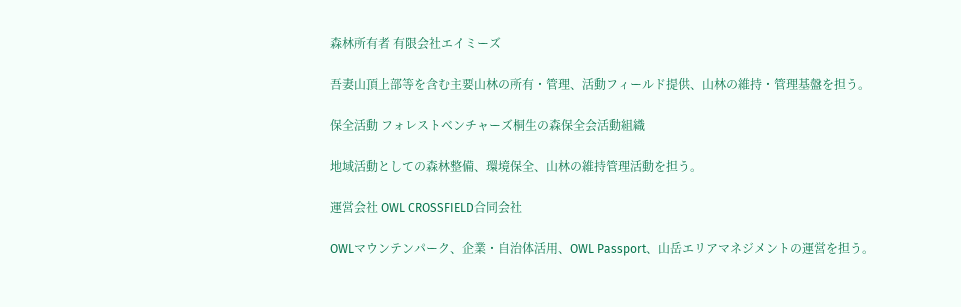森林所有者 有限会社エイミーズ

吾妻山頂上部等を含む主要山林の所有・管理、活動フィールド提供、山林の維持・管理基盤を担う。

保全活動 フォレストベンチャーズ桐生の森保全会活動組織

地域活動としての森林整備、環境保全、山林の維持管理活動を担う。

運営会社 OWL CROSSFIELD合同会社

OWLマウンテンパーク、企業・自治体活用、OWL Passport、山岳エリアマネジメントの運営を担う。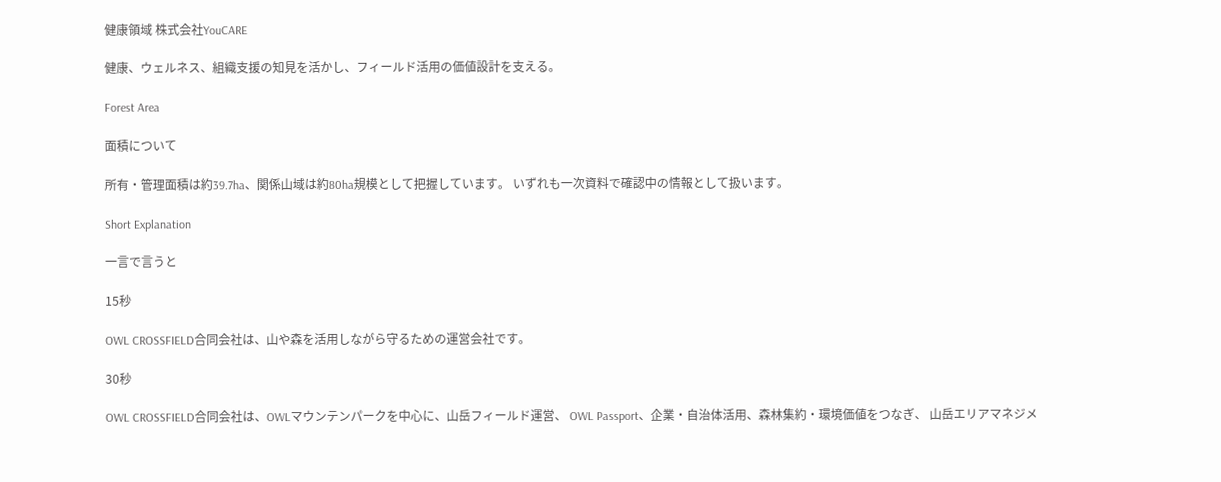健康領域 株式会社YouCARE

健康、ウェルネス、組織支援の知見を活かし、フィールド活用の価値設計を支える。

Forest Area

面積について

所有・管理面積は約39.7ha、関係山域は約80ha規模として把握しています。 いずれも一次資料で確認中の情報として扱います。

Short Explanation

一言で言うと

15秒

OWL CROSSFIELD合同会社は、山や森を活用しながら守るための運営会社です。

30秒

OWL CROSSFIELD合同会社は、OWLマウンテンパークを中心に、山岳フィールド運営、 OWL Passport、企業・自治体活用、森林集約・環境価値をつなぎ、 山岳エリアマネジメ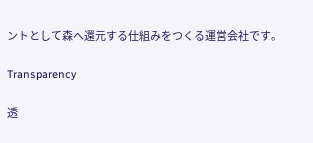ントとして森へ還元する仕組みをつくる運営会社です。

Transparency

透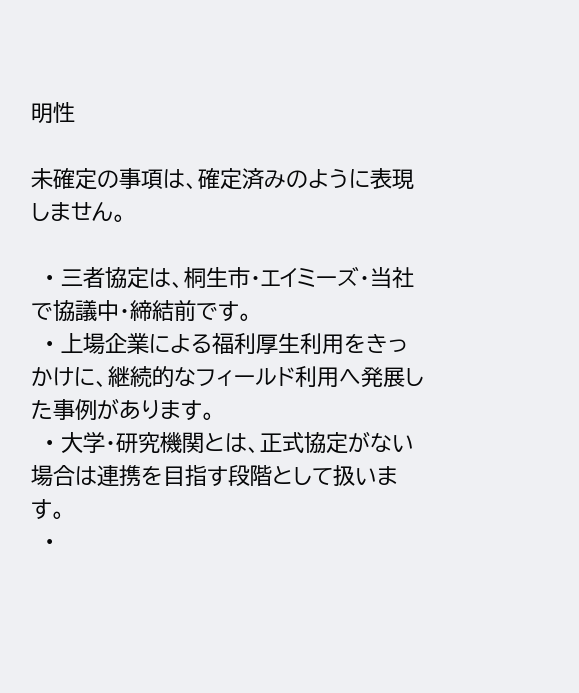明性

未確定の事項は、確定済みのように表現しません。

  • 三者協定は、桐生市・エイミーズ・当社で協議中・締結前です。
  • 上場企業による福利厚生利用をきっかけに、継続的なフィールド利用へ発展した事例があります。
  • 大学・研究機関とは、正式協定がない場合は連携を目指す段階として扱います。
  •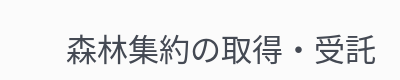森林集約の取得・受託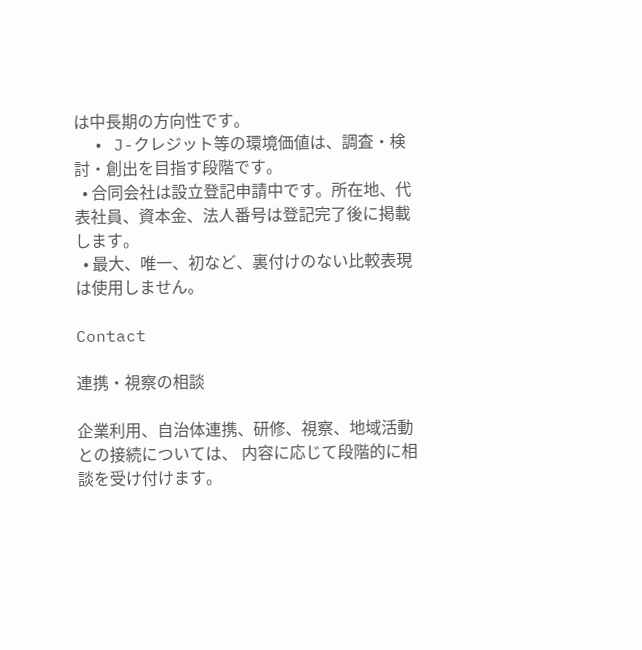は中長期の方向性です。
  • J-クレジット等の環境価値は、調査・検討・創出を目指す段階です。
  • 合同会社は設立登記申請中です。所在地、代表社員、資本金、法人番号は登記完了後に掲載します。
  • 最大、唯一、初など、裏付けのない比較表現は使用しません。

Contact

連携・視察の相談

企業利用、自治体連携、研修、視察、地域活動との接続については、 内容に応じて段階的に相談を受け付けます。